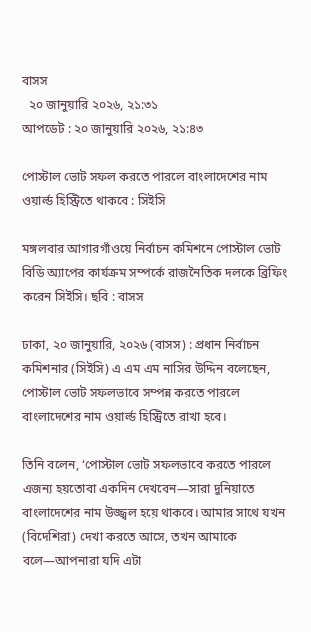বাসস
  ২০ জানুয়ারি ২০২৬, ২১:৩১
আপডেট : ২০ জানুয়ারি ২০২৬, ২১:৪৩

পোস্টাল ভোট সফল করতে পারলে বাংলাদেশের নাম ওয়ার্ল্ড হিস্ট্রিতে থাকবে : সিইসি

মঙ্গলবার আগারগাঁওয়ে নির্বাচন কমিশনে পোস্টাল ভোট বিডি অ্যাপের কার্যক্রম সম্পর্কে রাজনৈতিক দলকে ব্রিফিং করেন সিইসি। ছবি : বাসস

ঢাকা, ২০ জানুয়ারি, ২০২৬ (বাসস) : প্রধান নির্বাচন কমিশনার (সিইসি) এ এম এম নাসির উদ্দিন বলেছেন, পোস্টাল ভোট সফলভাবে সম্পন্ন করতে পারলে বাংলাদেশের নাম ওয়ার্ল্ড হিস্ট্রিতে রাখা হবে।

তিনি বলেন, ‘পোস্টাল ভোট সফলভাবে করতে পারলে এজন্য হয়তোবা একদিন দেখবেন—সারা দুনিয়াতে বাংলাদেশের নাম উজ্জ্বল হয়ে থাকবে। আমার সাথে যখন (বিদেশিরা) দেখা করতে আসে, তখন আমাকে বলে—আপনারা যদি এটা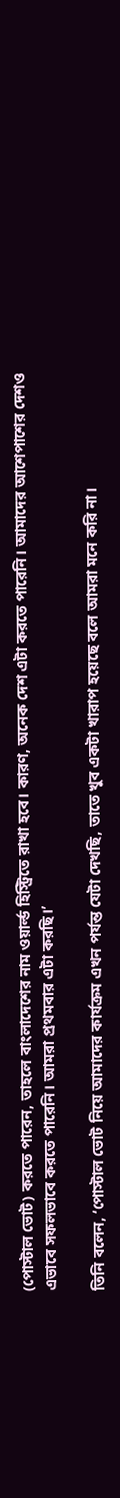(পোস্টাল ভোট) করতে পারেন, তাহলে বাংলাদেশের নাম ওয়ার্ল্ড হিস্ট্রিতে রাখা হবে। কারণ, অনেক দেশ এটা করতে পারেনি। আমাদের আশেপাশের দেশও এভাবে সফলভাবে করতে পারেনি। আমরা প্রথমবার এটা করছি।’

তিনি বলেন, ‘পোস্টাল ভোট নিয়ে আমাদের কার্যক্রম এখন পর্যন্ত যেটা দেখছি, তাতে খুব একটা খারাপ হয়েছে বলে আমরা মনে করি না।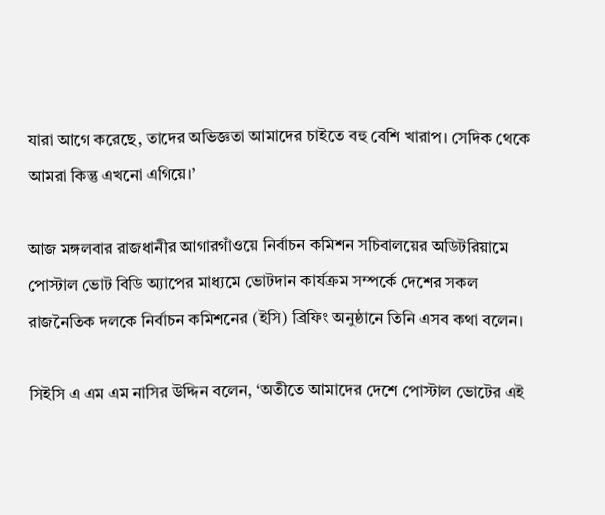যারা আগে করেছে, তাদের অভিজ্ঞতা আমাদের চাইতে বহু বেশি খারাপ। সেদিক থেকে আমরা কিন্তু এখনো এগিয়ে।’

আজ মঙ্গলবার রাজধানীর আগারগাঁওয়ে নির্বাচন কমিশন সচিবালয়ের অডিটরিয়ামে পোস্টাল ভোট বিডি অ্যাপের মাধ্যমে ভোটদান কার্যক্রম সম্পর্কে দেশের সকল রাজনৈতিক দলকে নির্বাচন কমিশনের (ইসি) ব্রিফিং অনুষ্ঠানে তিনি এসব কথা বলেন।

সিইসি এ এম এম নাসির উদ্দিন বলেন, ‘অতীতে আমাদের দেশে পোস্টাল ভোটের এই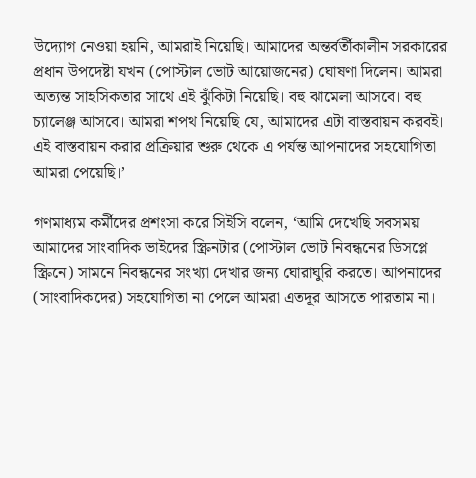উদ্যোগ নেওয়া হয়নি, আমরাই নিয়েছি। আমাদের অন্তর্বর্তীকালীন সরকারের প্রধান উপদেষ্টা যখন (পোস্টাল ভোট আয়োজনের) ঘোষণা দিলেন। আমরা অত্যন্ত সাহসিকতার সাথে এই ঝুঁকিটা নিয়েছি। বহু ঝামেলা আসবে। বহু চ্যালেঞ্জ আসবে। আমরা শপথ নিয়েছি যে, আমাদের এটা বাস্তবায়ন করবই। এই বাস্তবায়ন করার প্রক্রিয়ার শুরু থেকে এ পর্যন্ত আপনাদের সহযোগিতা আমরা পেয়েছি।’

গণমাধ্যম কর্মীদের প্রশংসা করে সিইসি বলেন, ‘আমি দেখেছি সবসময় আমাদের সাংবাদিক ভাইদের স্ক্রিনটার (পোস্টাল ভোট নিবন্ধনের ডিসপ্লে স্ক্রিনে) সামনে নিবন্ধনের সংখ্যা দেখার জন্য ঘোরাঘুরি করতে। আপনাদের (সাংবাদিকদের) সহযোগিতা না পেলে আমরা এতদূর আসতে পারতাম না।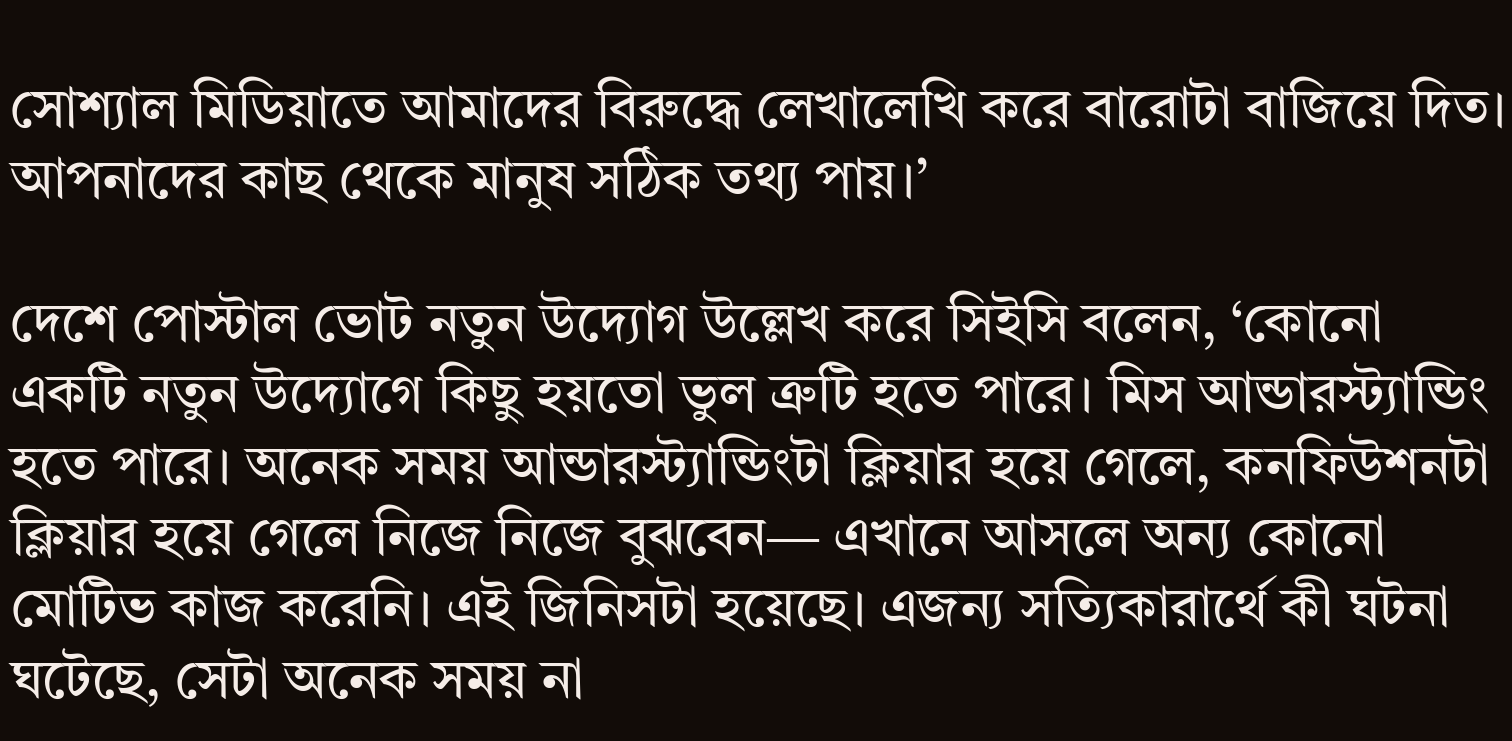সোশ্যাল মিডিয়াতে আমাদের বিরুদ্ধে লেখালেখি করে বারোটা বাজিয়ে দিত। আপনাদের কাছ থেকে মানুষ সঠিক তথ্য পায়।’

দেশে পোস্টাল ভোট নতুন উদ্যোগ উল্লেখ করে সিইসি বলেন, ‘কোনো একটি নতুন উদ্যোগে কিছু হয়তো ভুল ত্রুটি হতে পারে। মিস আন্ডারস্ট্যান্ডিং হতে পারে। অনেক সময় আন্ডারস্ট্যান্ডিংটা ক্লিয়ার হয়ে গেলে, কনফিউশনটা ক্লিয়ার হয়ে গেলে নিজে নিজে বুঝবেন— এখানে আসলে অন্য কোনো মোটিভ কাজ করেনি। এই জিনিসটা হয়েছে। এজন্য সত্যিকারার্থে কী ঘটনা ঘটেছে, সেটা অনেক সময় না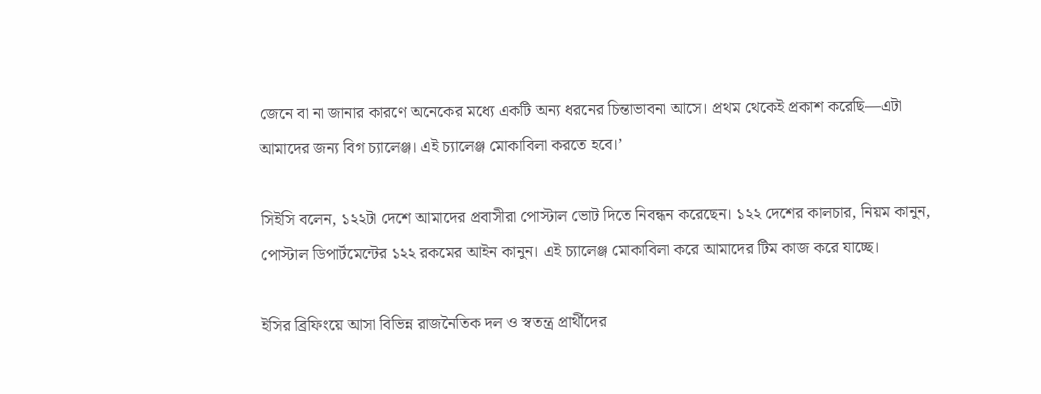জেনে বা না জানার কারণে অনেকের মধ্যে একটি অন্য ধরনের চিন্তাভাবনা আসে। প্রথম থেকেই প্রকাশ করেছি—এটা আমাদের জন্য বিগ চ্যালেঞ্জ। এই চ্যালেঞ্জ মোকাবিলা করতে হবে।’

সিইসি বলেন, ১২২টা দেশে আমাদের প্রবাসীরা পোস্টাল ভোট দিতে নিবন্ধন করেছেন। ১২২ দেশের কালচার, নিয়ম কানুন, পোস্টাল ডিপার্টমেন্টের ১২২ রকমের আইন কানুন। এই চ্যালেঞ্জ মোকাবিলা করে আমাদের টিম কাজ করে যাচ্ছে।

ইসির ব্রিফিংয়ে আসা বিভিন্ন রাজনৈতিক দল ও স্বতন্ত্র প্রার্থীদের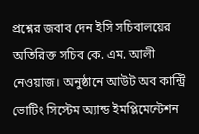প্রশ্নের জবাব দেন ইসি সচিবালয়ের অতিরিক্ত সচিব কে. এম. আলী নেওয়াজ। অনুষ্ঠানে আউট অব কান্ট্রি ভোটিং সিস্টেম অ্যান্ড ইমপ্লিমেন্টেশন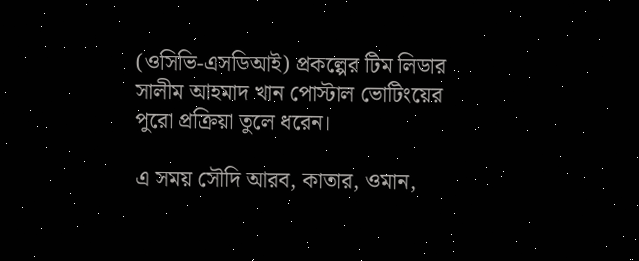(ওসিভি-এসডিআই) প্রকল্পের টিম লিডার সালীম আহমাদ খান পোস্টাল ভোটিংয়ের পুরো প্রক্রিয়া তুলে ধরেন।

এ সময় সৌদি আরব, কাতার, ওমান,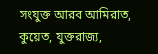সংযুক্ত আরব আমিরাত, কুয়েত, যুক্তরাজ্য,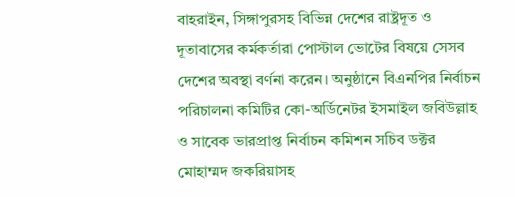বাহরাইন, সিঙ্গাপুরসহ বিভিন্ন দেশের রাষ্ট্রদূত ও দূতাবাসের কর্মকর্তারা পোস্টাল ভোটের বিষয়ে সেসব দেশের অবস্থা বর্ণনা করেন। অনুষ্ঠানে বিএনপির নির্বাচন পরিচালনা কমিটির কো-অর্ডিনেটর ইসমাইল জবিউল্লাহ ও সাবেক ভারপ্রাপ্ত নির্বাচন কমিশন সচিব ডক্টর মোহাম্মদ জকরিয়াসহ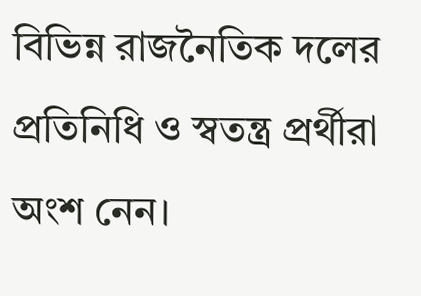বিভিন্ন রাজনৈতিক দলের প্রতিনিধি ও স্বতন্ত্র প্রর্থীরা অংশ নেন।